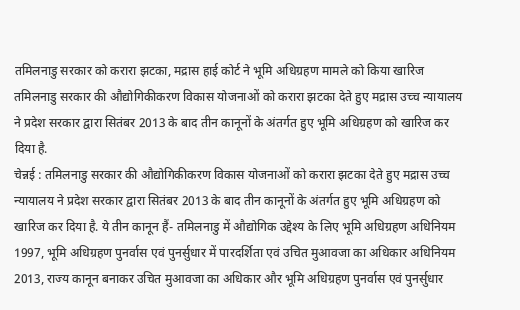तमिलनाडु सरकार को करारा झटका, मद्रास हाई कोर्ट ने भूमि अधिग्रहण मामले को किया खारिज
तमिलनाडु सरकार की औद्योगिकीकरण विकास योजनाओं को करारा झटका देते हुए मद्रास उच्च न्यायालय ने प्रदेश सरकार द्वारा सितंबर 2013 के बाद तीन कानूनों के अंतर्गत हुए भूमि अधिग्रहण को खारिज कर दिया है.
चेन्नई : तमिलनाडु सरकार की औद्योगिकीकरण विकास योजनाओं को करारा झटका देते हुए मद्रास उच्च न्यायालय ने प्रदेश सरकार द्वारा सितंबर 2013 के बाद तीन कानूनों के अंतर्गत हुए भूमि अधिग्रहण को खारिज कर दिया है. ये तीन कानून हैं- तमिलनाडु में औद्योगिक उद्देश्य के लिए भूमि अधिग्रहण अधिनियम 1997, भूमि अधिग्रहण पुनर्वास एवं पुनर्सुधार में पारदर्शिता एवं उचित मुआवजा का अधिकार अधिनियम 2013, राज्य कानून बनाकर उचित मुआवजा का अधिकार और भूमि अधिग्रहण पुनर्वास एवं पुनर्सुधार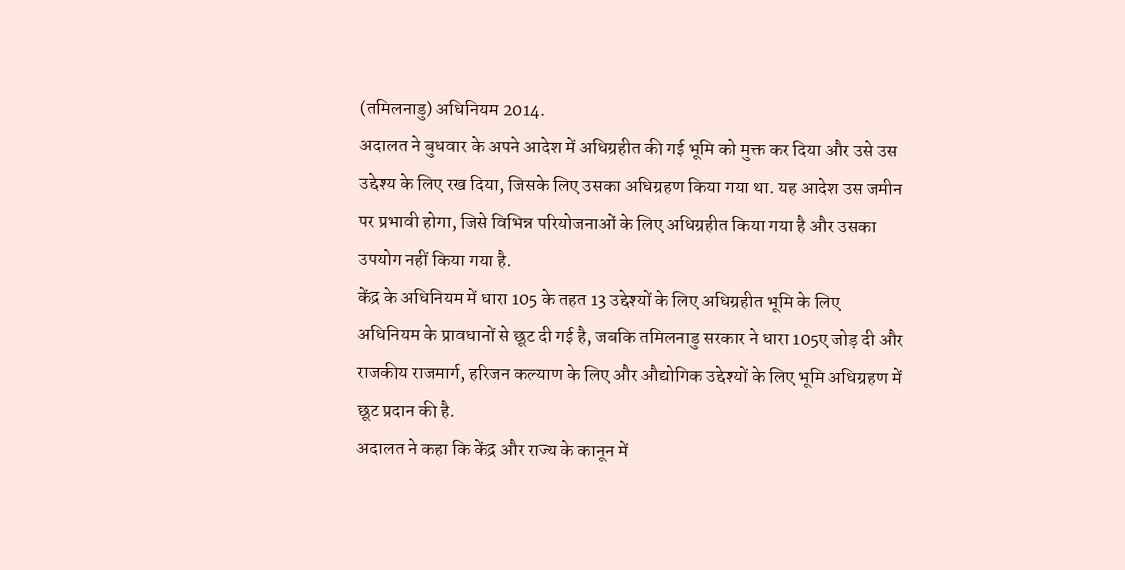(तमिलनाडु) अधिनियम 2014.
अदालत ने बुधवार के अपने आदेश में अधिग्रहीत की गई भूमि को मुक्त कर दिया और उसे उस उद्देश्य के लिए रख दिया, जिसके लिए उसका अधिग्रहण किया गया था. यह आदेश उस जमीन पर प्रभावी होगा, जिसे विभिन्न परियोजनाओं के लिए अधिग्रहीत किया गया है और उसका उपयोग नहीं किया गया है.
केंद्र के अधिनियम में धारा 105 के तहत 13 उद्देश्यों के लिए अधिग्रहीत भूमि के लिए अधिनियम के प्रावधानों से छूट दी गई है, जबकि तमिलनाडु सरकार ने धारा 105ए जोड़ दी और राजकीय राजमार्ग, हरिजन कल्याण के लिए और औद्योगिक उद्देश्यों के लिए भूमि अधिग्रहण में छूट प्रदान की है.
अदालत ने कहा कि केंद्र और राज्य के कानून में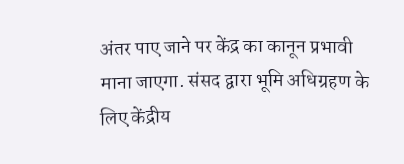अंतर पाए जाने पर केंद्र का कानून प्रभावी माना जाएगा. संसद द्वारा भूमि अधिग्रहण के लिए केंद्रीय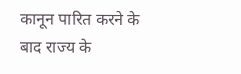कानून पारित करने के बाद राज्य के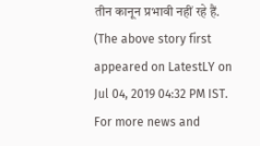तीन कानून प्रभावी नहीं रहे हैं.
(The above story first appeared on LatestLY on Jul 04, 2019 04:32 PM IST. For more news and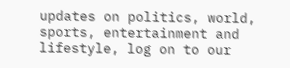updates on politics, world, sports, entertainment and lifestyle, log on to our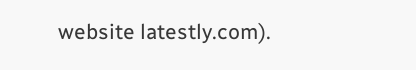website latestly.com).